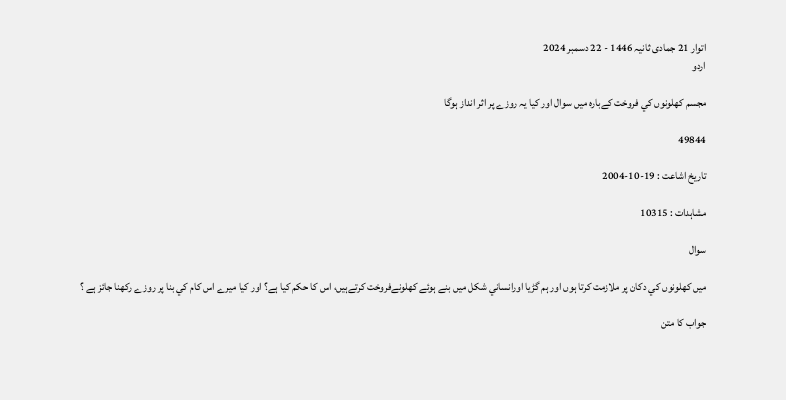اتوار 21 جمادی ثانیہ 1446 - 22 دسمبر 2024
اردو

مجسم كھلونوں كي فروخت كےبارہ ميں سوال اور كيا يہ روزے پر اثر انداز ہوگا

49844

تاریخ اشاعت : 19-10-2004

مشاہدات : 10315

سوال

ميں كھلونوں كي دكان پر ملازمت كرتا ہوں اور ہم گڑيا اورانساني شكل ميں بنے ہوئے كھلونےفروخت كرتےہيں، اس كا حكم كيا ہے؟ اور كيا ميرے اس كام كي بنا پر روزے ركھنا جائز ہے ؟

جواب کا متن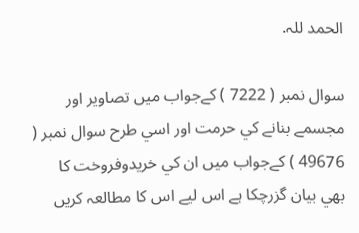الحمد للہ.

سوال نمبر ( 7222 ) كےجواب ميں تصاوير اور مجسمے بنانے كي حرمت اور اسي طرح سوال نمبر ( 49676 ) كےجواب ميں ان كي خريدوفروخت كا بھي بيان گزرچكا ہے اس ليے اس كا مطالعہ كريں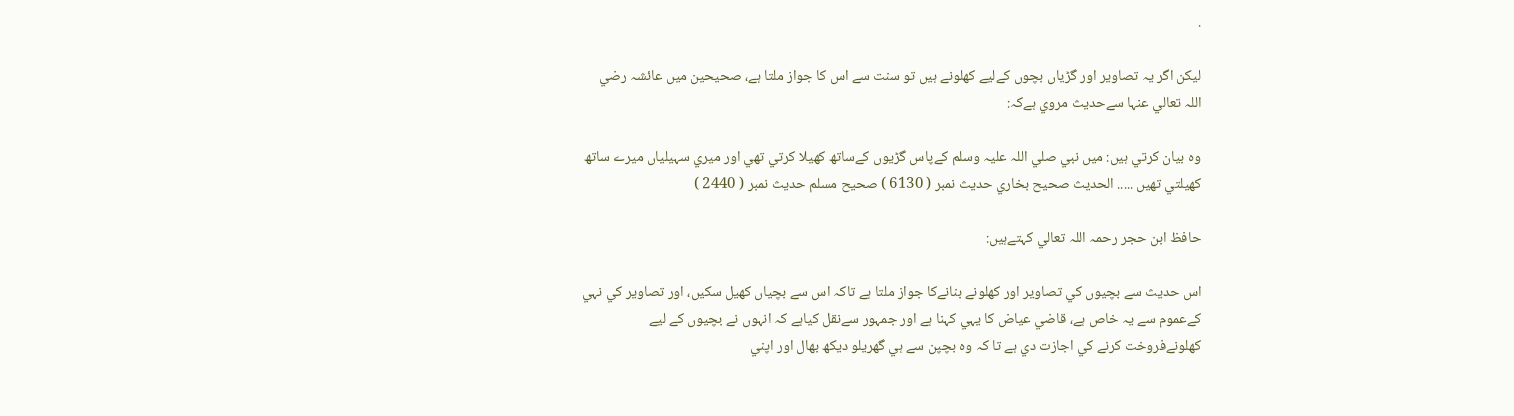.

ليكن اگر يہ تصاوير اور گڑياں بچوں كےليے كھلونے ہيں تو سنت سے اس كا جواز ملتا ہے، صحيحين ميں عائشہ رضي اللہ تعالي عنہا سےحديث مروي ہےكہ:

وہ بيان كرتي ہيں: ميں نبي صلي اللہ عليہ وسلم كےپاس گڑيوں كےساتھ كھيلا كرتي تھي اور ميري سہيلياں ميرے ساتھ كھيلتي تھيں ..... الحديث صحيح بخاري حديث نمبر ( 6130 ) صحيح مسلم حديث نمبر ( 2440 )

حافظ ابن حجر رحمہ اللہ تعالي كہتےہيں:

اس حديث سے بچيوں كي تصاوير اور كھلونے بنانےكا جواز ملتا ہے تاكہ اس سے بچياں كھيل سكيں، اور تصاوير كي نہي كےعموم سے يہ خاص ہے، قاضي عياض كا يہي كہنا ہے اور جمہور سےنقل كياہے كہ انہوں نے بچيوں كے ليے كھلونےفروخت كرنے كي اجازت دي ہے تا كہ وہ بچپن سے ہي گھريلو ديكھ بھال اور اپني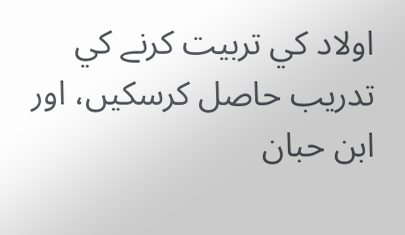اولاد كي تربيت كرنے كي تدريب حاصل كرسكيں، اور ابن حبان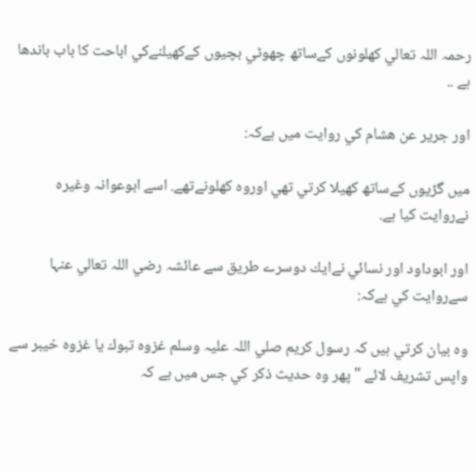رحمہ اللہ تعالي كھلونوں كےساتھ چھوٹي بچيوں كےكھيلنےكي اباحت كا باب باندھا ہے ..

اور جرير عن ھشام كي روايت ميں ہےكہ:

ميں گڑيوں كےساتھ كھيلا كرتي تھي اوروہ كھلونےتھے. اسے ابوعوانہ وغيرہ نےروايت كيا ہے.

اور ابوداود اور نسائي نےايك دوسرے طريق سے عائشہ رضي اللہ تعالي عنہا سےروايت كي ہےكہ:

وہ بيان كرتي ہيں كہ رسول كريم صلي اللہ عليہ وسلم غزوہ تبوك يا غزوہ خيبر سے واپس تشريف لائے " پھر وہ حديث ذكر كي جس ميں ہے كہ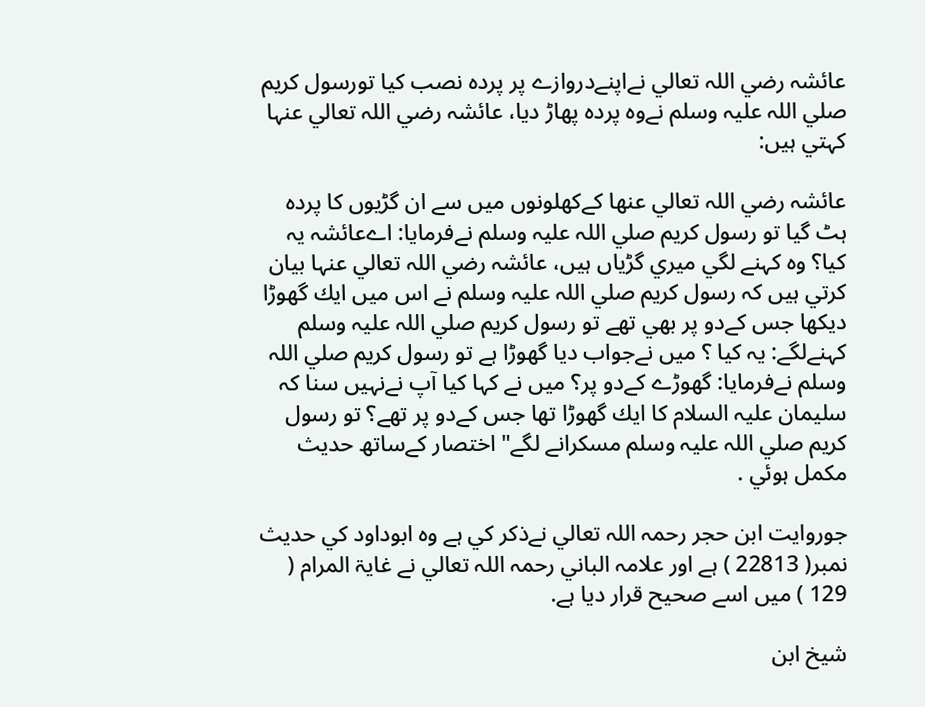عائشہ رضي اللہ تعالي نےاپنےدروازے پر پردہ نصب كيا تورسول كريم صلي اللہ عليہ وسلم نےوہ پردہ پھاڑ ديا، عائشہ رضي اللہ تعالي عنہا كہتي ہيں:

عائشہ رضي اللہ تعالي عنھا كےكھلونوں ميں سے ان گڑيوں كا پردہ ہٹ گيا تو رسول كريم صلي اللہ عليہ وسلم نےفرمايا: اےعائشہ يہ كيا؟ وہ كہنے لگي ميري گڑياں ہيں، عائشہ رضي اللہ تعالي عنہا بيان كرتي ہيں كہ رسول كريم صلي اللہ عليہ وسلم نے اس ميں ايك گھوڑا ديكھا جس كےدو پر بھي تھے تو رسول كريم صلي اللہ عليہ وسلم كہنےلگے: يہ كيا ؟ ميں نےجواب ديا گھوڑا ہے تو رسول كريم صلي اللہ وسلم نےفرمايا: گھوڑے كےدو پر؟ ميں نے كہا كيا آپ نےنہيں سنا كہ سليمان عليہ السلام كا ايك گھوڑا تھا جس كےدو پر تھے؟ تو رسول كريم صلي اللہ عليہ وسلم مسكرانے لگے" اختصار كےساتھ حديث مكمل ہوئي .

جوروايت ابن حجر رحمہ اللہ تعالي نےذكر كي ہے وہ ابوداود كي حديث نمبر( 22813 ) ہے اور علامہ الباني رحمہ اللہ تعالي نے غايۃ المرام ( 129 ) ميں اسے صحيح قرار ديا ہے.

شيخ ابن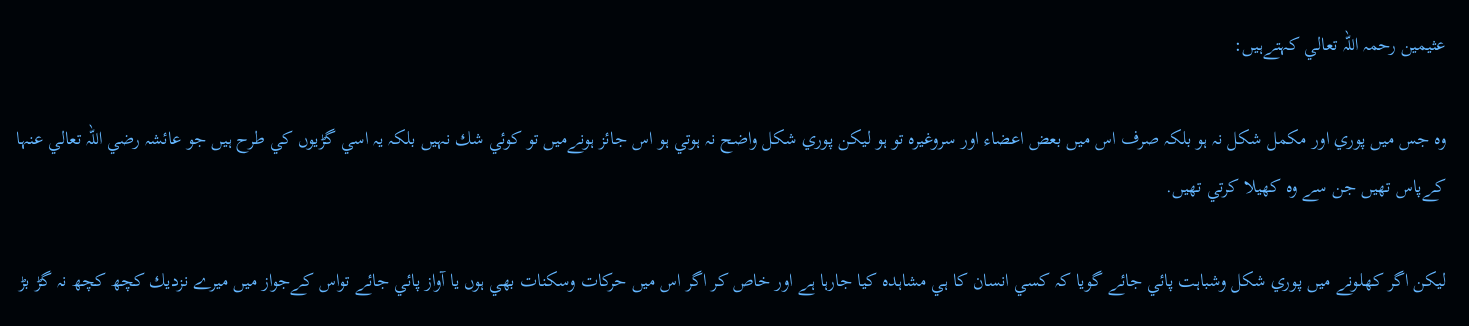عثيمين رحمہ اللہ تعالي كہتےہيں:

وہ جس ميں پوري اور مكمل شكل نہ ہو بلكہ صرف اس ميں بعض اعضاء اور سروغيرہ تو ہو ليكن پوري شكل واضح نہ ہوتي ہو اس جائز ہونےميں تو كوئي شك نہيں بلكہ يہ اسي گڑيوں كي طرح ہيں جو عائشہ رضي اللہ تعالي عنہا كےپاس تھيں جن سے وہ كھيلا كرتي تھيں.

ليكن اگر كھلونے ميں پوري شكل وشباہت پائي جائے گويا كہ كسي انسان كا ہي مشاہدہ كيا جارہا ہے اور خاص كر اگر اس ميں حركات وسكنات بھي ہوں يا آواز پائي جائے تواس كےجواز ميں ميرے نزديك كچھ كچھ نہ گڑ بڑ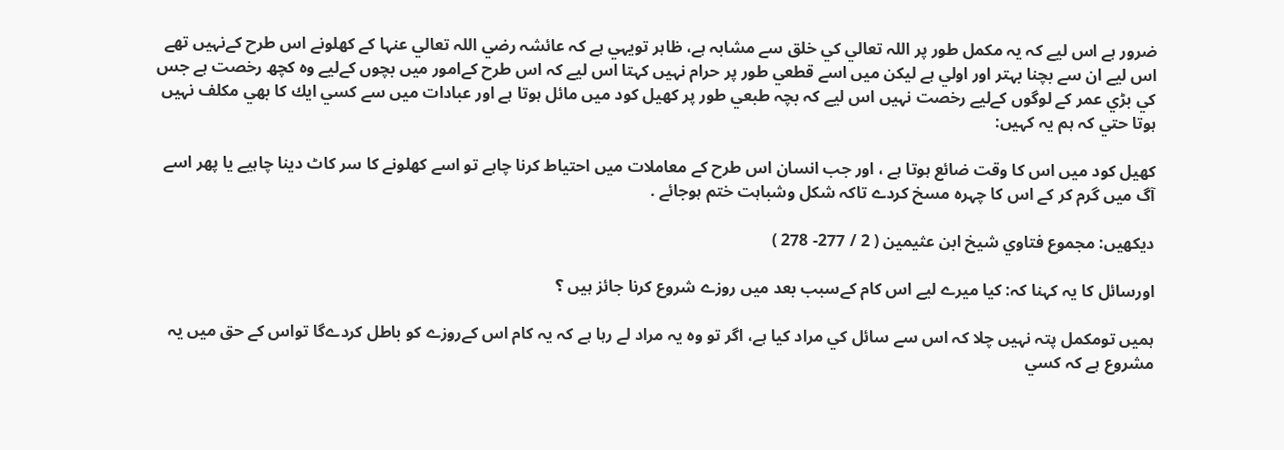ضرور ہے اس ليے كہ يہ مكمل طور پر اللہ تعالي كي خلق سے مشابہ ہے، ظاہر تويہي ہے كہ عائشہ رضي اللہ تعالي عنہا كے كھلونے اس طرح كےنہيں تھے اس ليے ان سے بچنا بہتر اور اولي ہے ليكن ميں اسے قطعي طور پر حرام نہيں كہتا اس ليے كہ اس طرح كےامور ميں بچوں كےليے وہ كچھ رخصت ہے جس كي بڑي عمر كے لوگوں كےليے رخصت نہيں اس ليے كہ بچہ طبعي طور پر كھيل كود ميں مائل ہوتا ہے اور عبادات ميں سے كسي ايك كا بھي مكلف نہيں ہوتا حتي كہ ہم يہ كہيں:

كھيل كود ميں اس كا وقت ضائع ہوتا ہے ، اور جب انسان اس طرح كے معاملات ميں احتياط كرنا چاہے تو اسے كھلونے كا سر كاٹ دينا چاہيے يا پھر اسے آگ ميں گرم كر كے اس كا چہرہ مسخ كردے تاكہ شكل وشباہت ختم ہوجائے .

ديكھيں: مجموع فتاوي شيخ ابن عثيمين ( 2 / 277- 278 )

اورسائل كا يہ كہنا كہ: كيا ميرے ليے اس كام كےسبب بعد ميں روزے شروع كرنا جائز ہيں ؟

ہميں تومكمل پتہ نہيں چلا كہ اس سے سائل كي مراد كيا ہے، اگر تو وہ يہ مراد لے رہا ہے كہ يہ كام اس كےروزے كو باطل كردےگا تواس كے حق ميں يہ مشروع ہے كہ كسي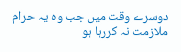دوسرے وقت ميں جب وہ يہ حرام ملازمت نہ كررہا ہو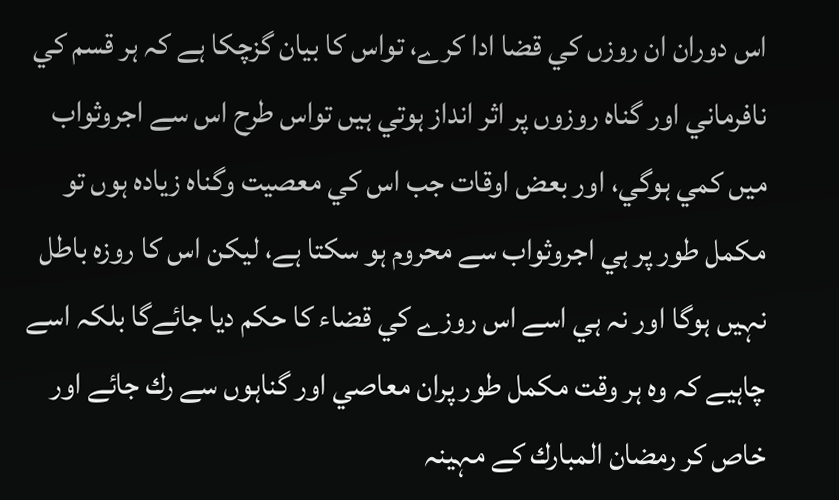اس دوران ان روزں كي قضا ادا كرے، تواس كا بيان گزچكا ہے كہ ہر قسم كي نافرماني اور گناہ روزوں پر اثر انداز ہوتي ہيں تواس طرح اس سے اجروثواب ميں كمي ہوگي، اور بعض اوقات جب اس كي معصيت وگناہ زيادہ ہوں تو مكمل طور پر ہي اجروثواب سے محروم ہو سكتا ہے، ليكن اس كا روزہ باطل نہيں ہوگا اور نہ ہي اسے اس روزے كي قضاء كا حكم ديا جائےگا بلكہ اسے چاہيے كہ وہ ہر وقت مكمل طور پران معاصي اور گناہوں سے رك جائے اور خاص كر رمضان المبارك كے مہينہ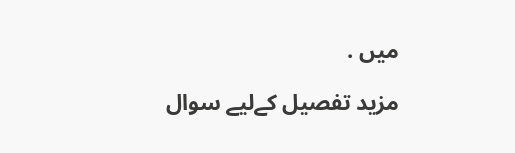ميں .

مزيد تفصيل كےليے سوال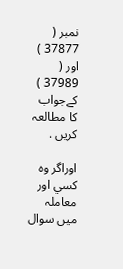نمبر ( 37877 ) اور ( 37989 ) كےجواب كا مطالعہ كريں .

اوراگر وہ كسي اور معاملہ ميں سوال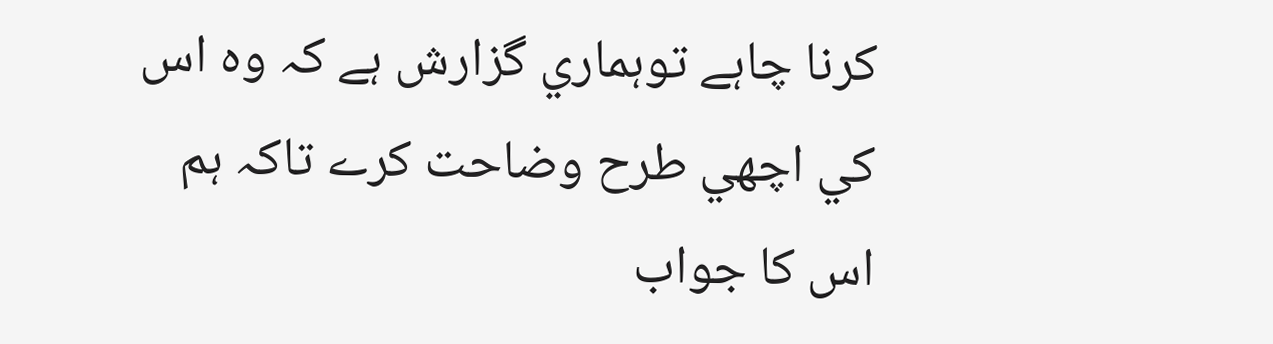كرنا چاہے توہماري گزارش ہے كہ وہ اس كي اچھي طرح وضاحت كرے تاكہ ہم اس كا جواب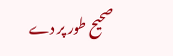صحيح طور پر دے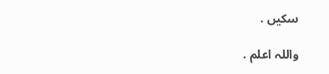سكيں .

واللہ اعلم .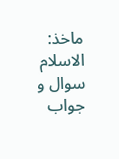ماخذ: الاسلام سوال و جواب